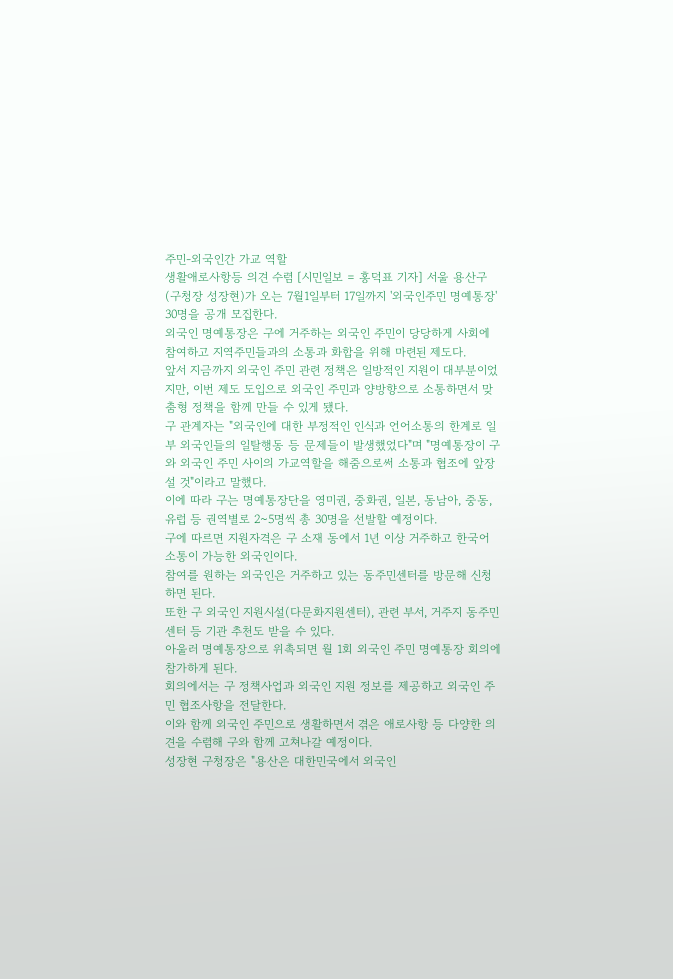주민-외국인간 가교 역할
생활애로사항등 의견 수렴 [시민일보 = 홍덕표 기자] 서울 용산구(구청장 성장현)가 오는 7월1일부터 17일까지 '외국인주민 명예통장' 30명을 공개 모집한다.
외국인 명예통장은 구에 거주하는 외국인 주민이 당당하게 사회에 참여하고 지역주민들과의 소통과 화합을 위해 마련된 제도다.
앞서 지금까지 외국인 주민 관련 정책은 일방적인 지원이 대부분이었지만, 이번 제도 도입으로 외국인 주민과 양방향으로 소통하면서 맞춤형 정책을 함께 만들 수 있게 됐다.
구 관계자는 "외국인에 대한 부정적인 인식과 언어소통의 한계로 일부 외국인들의 일탈행동 등 문제들이 발생했었다"며 "명예통장이 구와 외국인 주민 사이의 가교역할을 해줌으로써 소통과 협조에 앞장 설 것"이라고 말했다.
이에 따라 구는 명예통장단을 영미권, 중화권, 일본, 동남아, 중동, 유럽 등 권역별로 2~5명씩 총 30명을 선발할 예정이다.
구에 따르면 지원자격은 구 소재 동에서 1년 이상 거주하고 한국어 소통이 가능한 외국인이다.
참여를 원하는 외국인은 거주하고 있는 동주민센터를 방문해 신청하면 된다.
또한 구 외국인 지원시설(다문화지원센터), 관련 부서, 거주지 동주민센터 등 기관 추천도 받을 수 있다.
아울러 명예통장으로 위촉되면 월 1회 외국인 주민 명예통장 회의에 참가하게 된다.
회의에서는 구 정책사업과 외국인 지원 정보를 제공하고 외국인 주민 협조사항을 전달한다.
이와 함께 외국인 주민으로 생활하면서 겪은 애로사항 등 다양한 의견을 수렴해 구와 함께 고쳐나갈 예정이다.
성장현 구청장은 "용산은 대한민국에서 외국인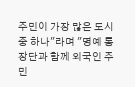주민이 가장 많은 도시 중 하나"라며 "명예 통장단과 함께 외국인 주민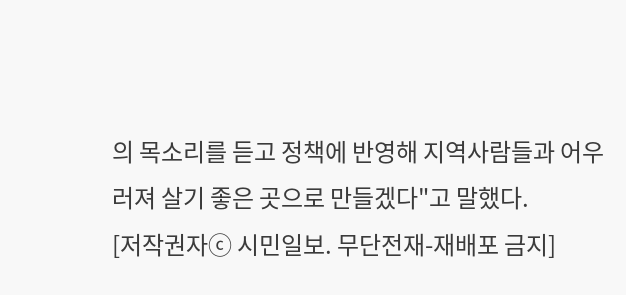의 목소리를 듣고 정책에 반영해 지역사람들과 어우러져 살기 좋은 곳으로 만들겠다"고 말했다.
[저작권자ⓒ 시민일보. 무단전재-재배포 금지]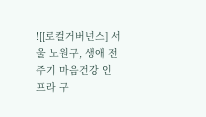![[로컬거버넌스] 서울 노원구, 생애 전주기 마음건강 인프라 구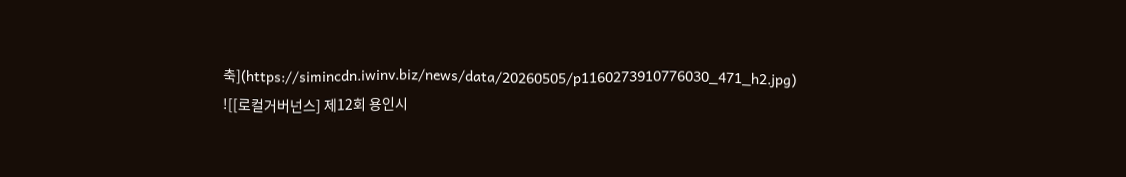축](https://simincdn.iwinv.biz/news/data/20260505/p1160273910776030_471_h2.jpg)
![[로컬거버넌스] 제12회 용인시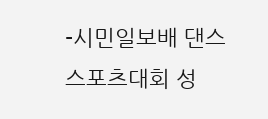-시민일보배 댄스스포츠대회 성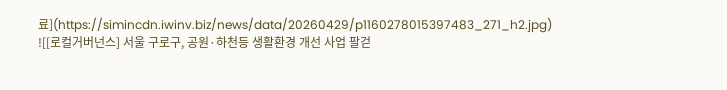료](https://simincdn.iwinv.biz/news/data/20260429/p1160278015397483_271_h2.jpg)
![[로컬거버넌스] 서울 구로구, 공원·하천등 생활환경 개선 사업 팔걷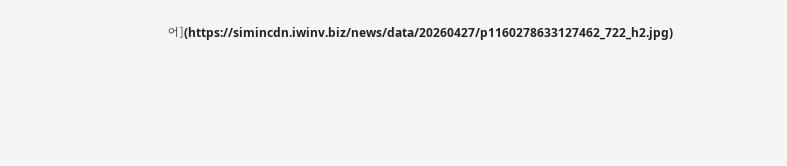어](https://simincdn.iwinv.biz/news/data/20260427/p1160278633127462_722_h2.jpg)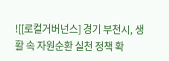![[로컬거버넌스] 경기 부천시, 생활 속 자원순환 실천 정책 확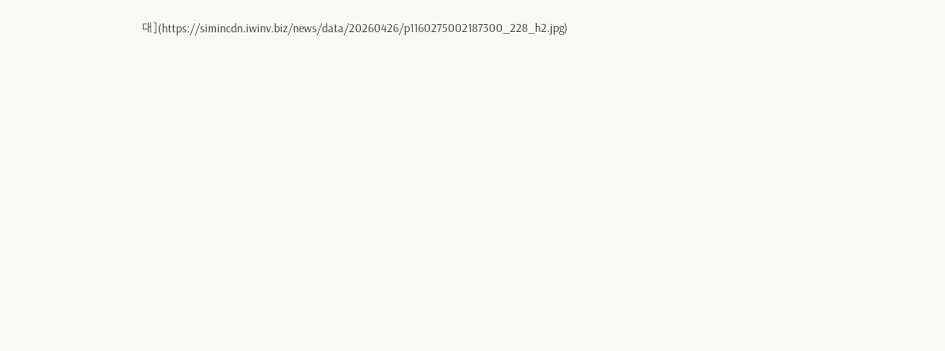대](https://simincdn.iwinv.biz/news/data/20260426/p1160275002187300_228_h2.jpg)